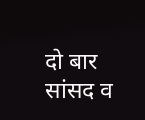दो बार सांसद व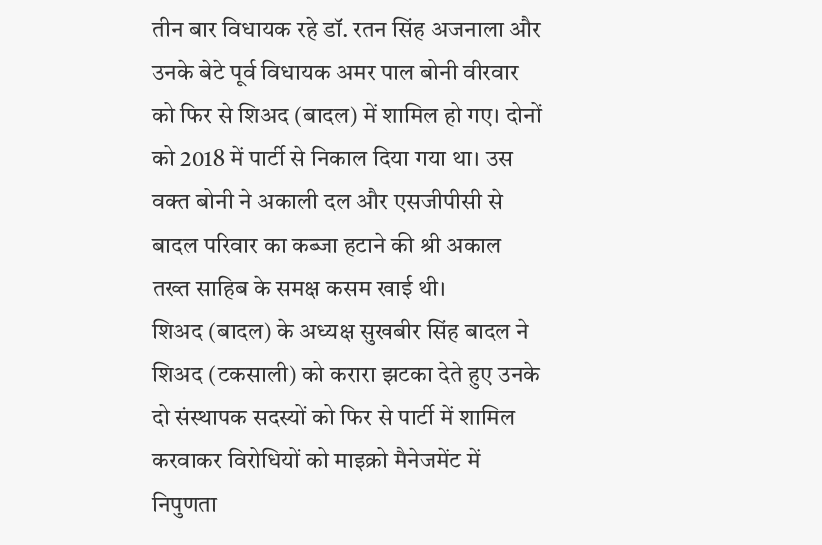तीन बार विधायक रहे डॉ. रतन सिंह अजनाला और उनके बेटे पूर्व विधायक अमर पाल बोनी वीरवार को फिर से शिअद (बादल) में शामिल हो गए। दोनों को 2018 में पार्टी से निकाल दिया गया था। उस वक्त बोनी ने अकाली दल और एसजीपीसी से बादल परिवार का कब्जा हटाने की श्री अकाल तख्त साहिब के समक्ष कसम खाई थी।
शिअद (बादल) के अध्यक्ष सुखबीर सिंह बादल ने शिअद (टकसाली) को करारा झटका देते हुए उनके दो संस्थापक सदस्यों को फिर से पार्टी में शामिल करवाकर विरोधियों को माइक्रो मैनेजमेंट में निपुणता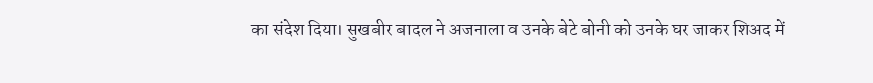का संदेश दिया। सुखबीर बादल ने अजनाला व उनके बेटे बोनी को उनके घर जाकर शिअद में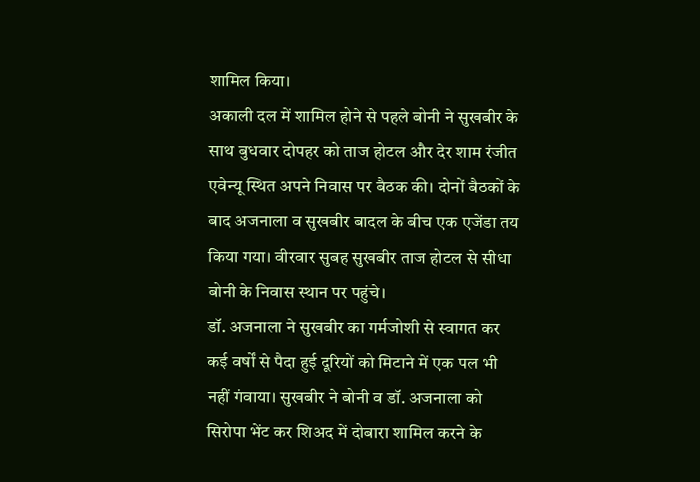शामिल किया।
अकाली दल में शामिल होने से पहले बोनी ने सुखबीर के साथ बुधवार दोपहर को ताज होटल और देर शाम रंजीत एवेन्यू स्थित अपने निवास पर बैठक की। दोनों बैठकों के बाद अजनाला व सुखबीर बादल के बीच एक एजेंडा तय किया गया। वीरवार सुबह सुखबीर ताज होटल से सीधा बोनी के निवास स्थान पर पहुंचे।
डॉ. अजनाला ने सुखबीर का गर्मजोशी से स्वागत कर कई वर्षों से पैदा हुई दूरियों को मिटाने में एक पल भी नहीं गंवाया। सुखबीर ने बोनी व डॉ. अजनाला को सिरोपा भेंट कर शिअद में दोबारा शामिल करने के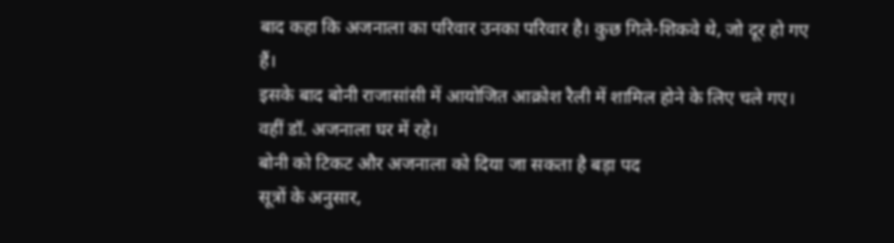बाद कहा कि अजनाला का परिवार उनका परिवार है। कुछ गिले-शिकवे थे, जो दूर हो गए हैं।
इसके बाद बोनी राजासांसी में आयोजित आक्रोश रैली में शामिल होने के लिए चले गए। वहीं डॉ. अजनाला घर में रहे।
बोनी को टिकट और अजनाला को दिया जा सकता है बड़ा पद
सूत्रों के अनुसार,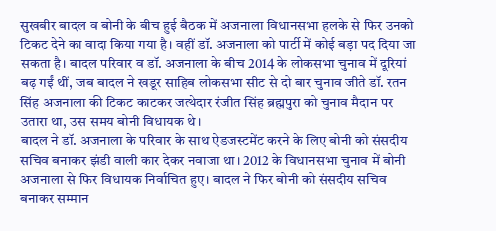सुखबीर बादल व बोनी के बीच हुई बैठक में अजनाला विधानसभा हलके से फिर उनको टिकट देने का वादा किया गया है। वहीं डॉ. अजनाला को पार्टी में कोई बड़ा पद दिया जा सकता है। बादल परिवार व डॉ. अजनाला के बीच 2014 के लोकसभा चुनाव में दूरियां बढ़ गईं थीं, जब बादल ने खडूर साहिब लोकसभा सीट से दो बार चुनाव जीते डॉ. रतन सिंह अजनाला की टिकट काटकर जत्थेदार रंजीत सिंह ब्रह्मपुरा को चुनाव मैदान पर उतारा था, उस समय बोनी विधायक थे।
बादल ने डॉ. अजनाला के परिवार के साथ ऐडजस्टमेंट करने के लिए बोनी को संसदीय सचिव बनाकर झंडी वाली कार देकर नवाजा था। 2012 के विधानसभा चुनाव में बोनी अजनाला से फिर विधायक निर्वाचित हुए। बादल ने फिर बोनी को संसदीय सचिव बनाकर सम्मान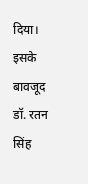दिया। इसके बावजूद डॉ. रतन सिंह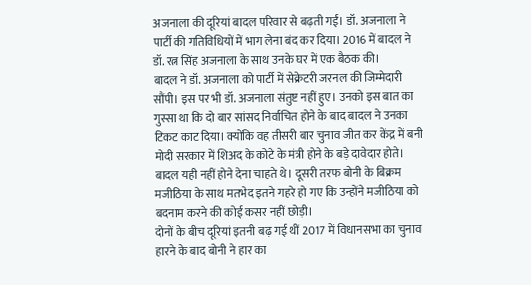अजनाला की दूरियां बादल परिवार से बढ़ती गईं। डॉ. अजनाला ने पार्टी की गतिविधियों में भाग लेना बंद कर दिया। 2016 में बादल ने डॉ. रत्न सिंह अजनाला के साथ उनके घर में एक बैठक की।
बादल ने डॉ. अजनाला को पार्टी में सेक्रेटरी जरनल की जिम्मेदारी सौंपी। इस पर भी डॉ. अजनाला संतुष्ट नहीं हुए। उनको इस बात का गुस्सा था कि दो बार सांसद निर्वाचित होने के बाद बादल ने उनका टिकट काट दिया। क्योंकि वह तीसरी बार चुनाव जीत कर केंद्र में बनी मोदी सरकार में शिअद के कोटे के मंत्री होने के बड़े दावेदार होते। बादल यही नहीं होने देना चाहते थे। दूसरी तरफ बोनी के बिक्रम मजीठिया के साथ मतभेद इतने गहरे हो गए कि उन्होंने मजीठिया को बदनाम करने की कोई कसर नहीं छोड़ी।
दोनों के बीच दूरियां इतनी बढ़ गई थीं 2017 में विधानसभा का चुनाव हारने के बाद बोनी ने हार का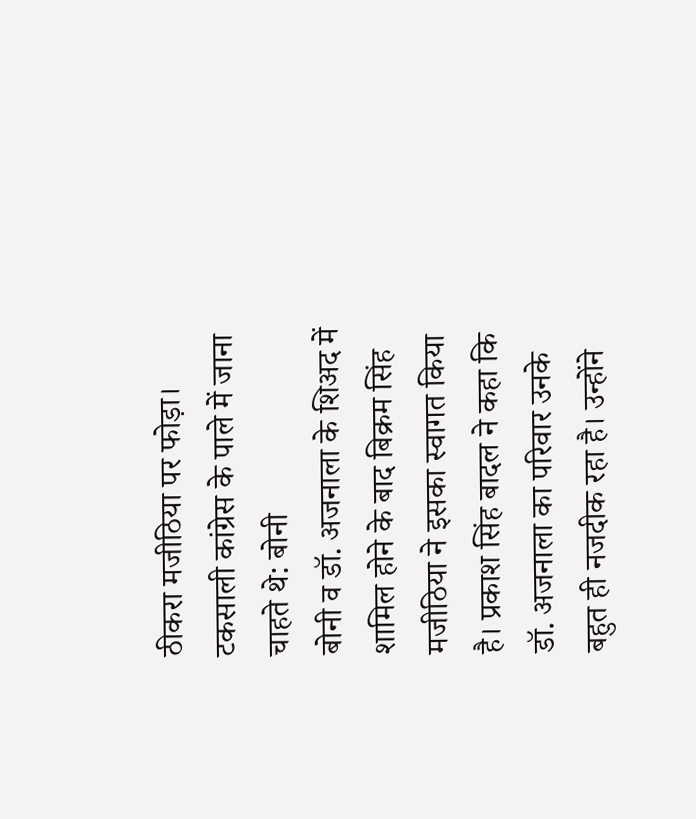ठीकरा मजीठिया पर फोड़ा।
टकसाली कांग्रेस के पाले में जाना चाहते थे: बोनी
बोनी व डॉ. अजनाला के शिअद में शामिल होने के बाद बिक्रम सिंह मजीठिया ने इसका स्वागत किया है। प्रकाश सिंह बादल ने कहा कि डॉ. अजनाला का परिवार उनके बहुत ही नजदीक रहा है। उन्होंने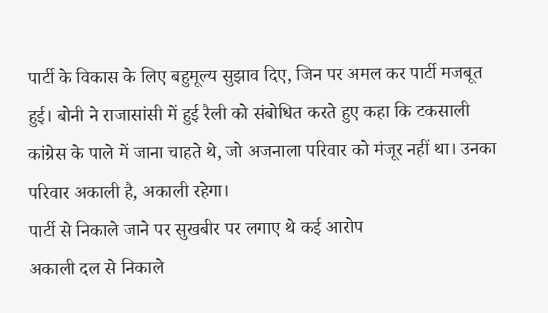पार्टी के विकास के लिए बहुमूल्य सुझाव दिए, जिन पर अमल कर पार्टी मजबूत हुई। बोनी ने राजासांसी में हुई रैली को संबोधित करते हुए कहा कि टकसाली कांग्रेस के पाले में जाना चाहते थे, जो अजनाला परिवार को मंजूर नहीं था। उनका परिवार अकाली है, अकाली रहेगा।
पार्टी से निकाले जाने पर सुखबीर पर लगाए थे कई आरोप
अकाली दल से निकाले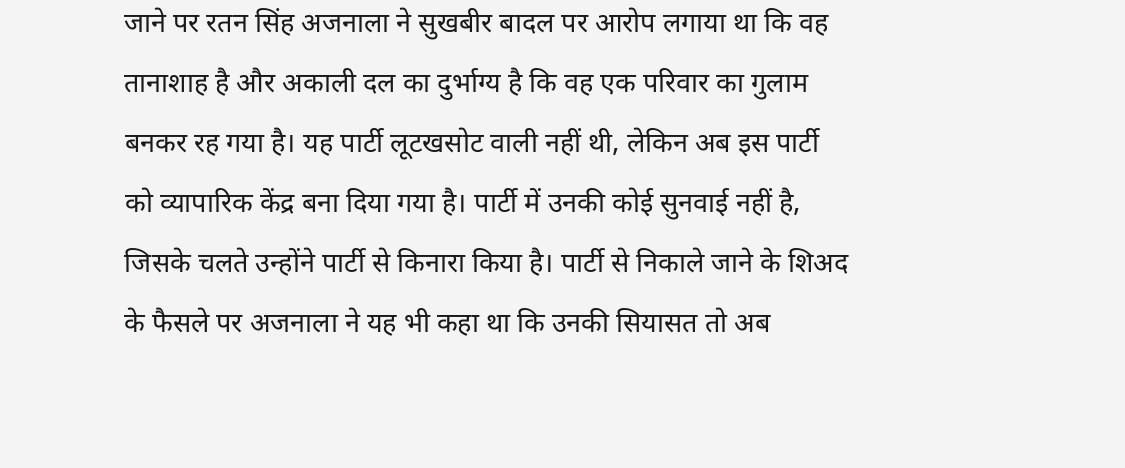जाने पर रतन सिंह अजनाला ने सुखबीर बादल पर आरोप लगाया था कि वह तानाशाह है और अकाली दल का दुर्भाग्य है कि वह एक परिवार का गुलाम बनकर रह गया है। यह पार्टी लूटखसोट वाली नहीं थी, लेकिन अब इस पार्टी को व्यापारिक केंद्र बना दिया गया है। पार्टी में उनकी कोई सुनवाई नहीं है, जिसके चलते उन्होंने पार्टी से किनारा किया है। पार्टी से निकाले जाने के शिअद के फैसले पर अजनाला ने यह भी कहा था कि उनकी सियासत तो अब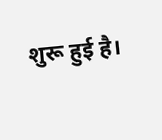शुरू हुई है।